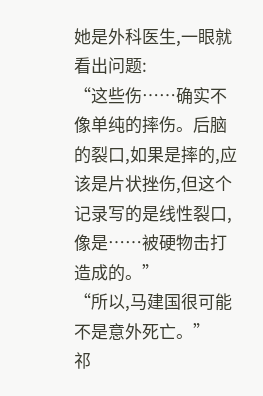她是外科医生,一眼就看出问题:
“这些伤……确实不像单纯的摔伤。后脑的裂口,如果是摔的,应该是片状挫伤,但这个记录写的是线性裂口,像是……被硬物击打造成的。”
“所以,马建国很可能不是意外死亡。”
祁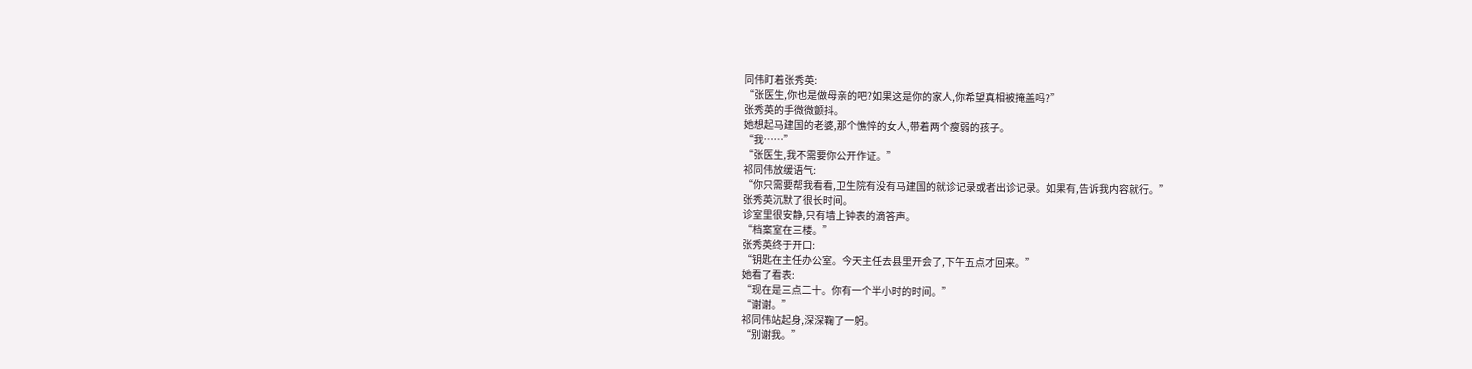同伟盯着张秀英:
“张医生,你也是做母亲的吧?如果这是你的家人,你希望真相被掩盖吗?”
张秀英的手微微颤抖。
她想起马建国的老婆,那个憔悴的女人,带着两个瘦弱的孩子。
“我……”
“张医生,我不需要你公开作证。”
祁同伟放缓语气:
“你只需要帮我看看,卫生院有没有马建国的就诊记录或者出诊记录。如果有,告诉我内容就行。”
张秀英沉默了很长时间。
诊室里很安静,只有墙上钟表的滴答声。
“档案室在三楼。”
张秀英终于开口:
“钥匙在主任办公室。今天主任去县里开会了,下午五点才回来。”
她看了看表:
“现在是三点二十。你有一个半小时的时间。”
“谢谢。”
祁同伟站起身,深深鞠了一躬。
“别谢我。”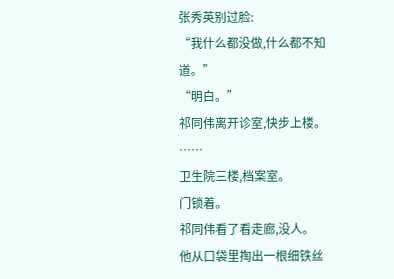张秀英别过脸:
“我什么都没做,什么都不知道。”
“明白。”
祁同伟离开诊室,快步上楼。
……
卫生院三楼,档案室。
门锁着。
祁同伟看了看走廊,没人。
他从口袋里掏出一根细铁丝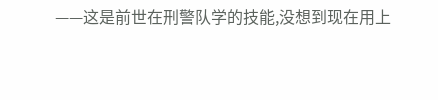——这是前世在刑警队学的技能,没想到现在用上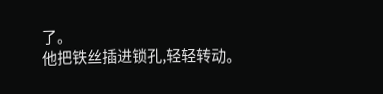了。
他把铁丝插进锁孔,轻轻转动。